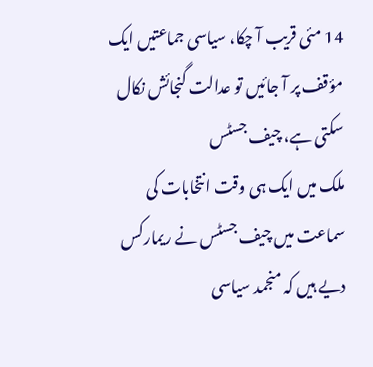14 مئی قریب آ چکا، سیاسی جماعتیں ایک مؤقف پر آ جائیں تو عدالت گنجائش نکال سکتی ہے، چیف جسٹس
ملک میں ایک ہی وقت انتخابات کی سماعت میں چیف جسٹس نے ریمارکس دیے ہیں کہ منجمد سیاسی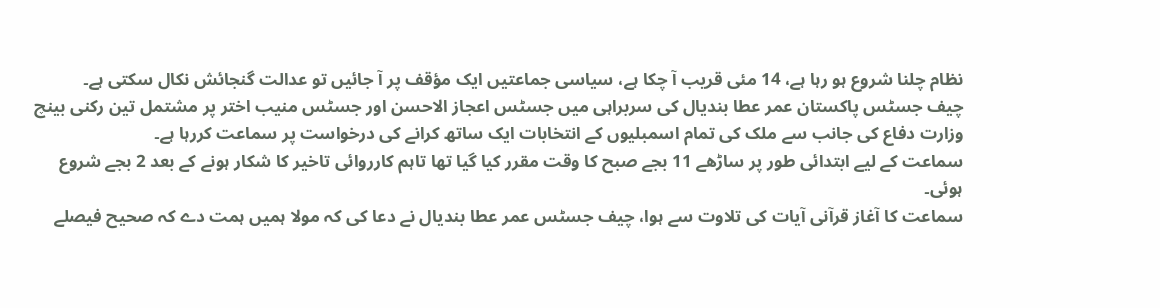نظام چلنا شروع ہو رہا ہے، 14 مئی قریب آ چکا ہے، سیاسی جماعتیں ایک مؤقف پر آ جائیں تو عدالت گنجائش نکال سکتی ہے۔
چیف جسٹس پاکستان عمر عطا بندیال کی سربراہی میں جسٹس اعجاز الاحسن اور جسٹس منیب اختر پر مشتمل تین رکنی بینچ وزارت دفاع کی جانب سے ملک کی تمام اسمبلیوں کے انتخابات ایک ساتھ کرانے کی درخواست پر سماعت کررہا ہے۔
سماعت کے لیے ابتدائی طور پر ساڑھے 11 بجے صبح کا وقت مقرر کیا گیا تھا تاہم کارروائی تاخیر کا شکار ہونے کے بعد 2 بجے شروع ہوئی۔
سماعت کا آغاز قرآنی آیات کی تلاوت سے ہوا، چیف جسٹس عمر عطا بندیال نے دعا کی کہ مولا ہمیں ہمت دے کہ صحیح فیصلے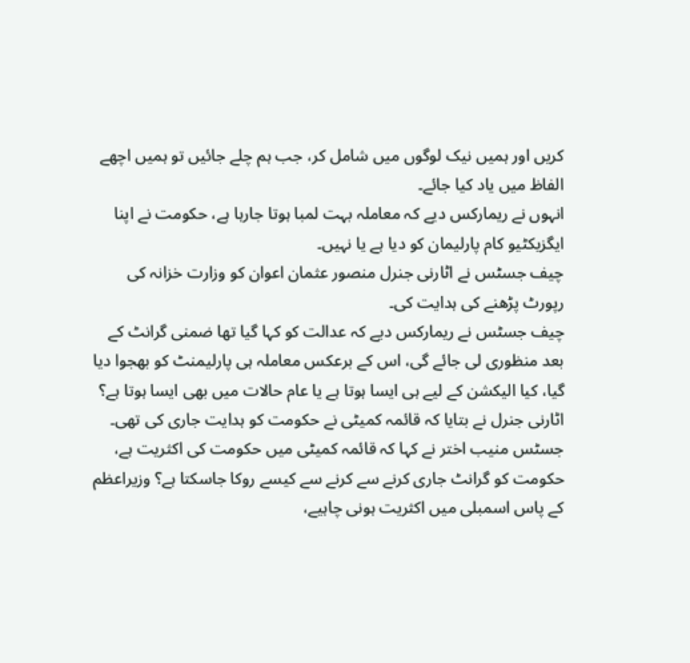کریں اور ہمیں نیک لوگوں میں شامل کر، جب ہم چلے جائیں تو ہمیں اچھے الفاظ میں یاد کیا جائے۔
انہوں نے ریمارکس دیے کہ معاملہ بہت لمبا ہوتا جارہا ہے، حکومت نے اپنا ایگزیکٹیو کام پارلیمان کو دیا ہے یا نہیں۔
چیف جسٹس نے اٹارنی جنرل منصور عثمان اعوان کو وزارت خزانہ کی رپورٹ پڑھنے کی ہدایت کی۔
چیف جسٹس نے ریمارکس دیے کہ عدالت کو کہا گیا تھا ضمنی گرانٹ کے بعد منظوری لی جائے گی، اس کے برعکس معاملہ ہی پارلیمنٹ کو بھجوا دیا گیا، کیا الیکشن کے لیے ہی ایسا ہوتا ہے یا عام حالات میں بھی ایسا ہوتا ہے؟
اٹارنی جنرل نے بتایا کہ قائمہ کمیٹی نے حکومت کو ہدایت جاری کی تھی۔
جسٹس منیب اختر نے کہا کہ قائمہ کمیٹی میں حکومت کی اکثریت ہے، حکومت کو گرانٹ جاری کرنے سے کرنے سے کیسے روکا جاسکتا ہے؟ وزیراعظم کے پاس اسمبلی میں اکثریت ہونی چاہیے،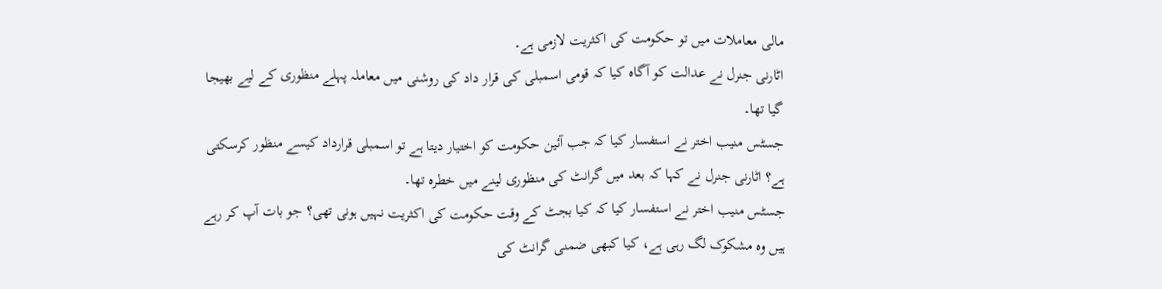مالی معاملات میں تو حکومت کی اکثریت لازمی ہے۔
اٹارنی جنرل نے عدالت کو آگاہ کیا کہ قومی اسمبلی کی قرار داد کی روشنی میں معاملہ پہلے منظوری کے لیے بھیجا گیا تھا۔
جسٹس منیب اختر نے استفسار کیا کہ جب آئین حکومت کو اختیار دیتا ہے تو اسمبلی قرارداد کیسے منظور کرسکتی ہے؟ اٹارنی جنرل نے کہا کہ بعد میں گرانٹ کی منظوری لینے میں خطرہ تھا۔
جسٹس منیب اختر نے استفسار کیا کہ کیا بجٹ کے وقت حکومت کی اکثریت نہیں ہونی تھی؟ جو بات آپ کر رہے ہیں وہ مشکوک لگ رہی ہے، کیا کبھی ضمنی گرانٹ کی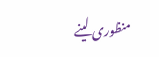منظوری لینے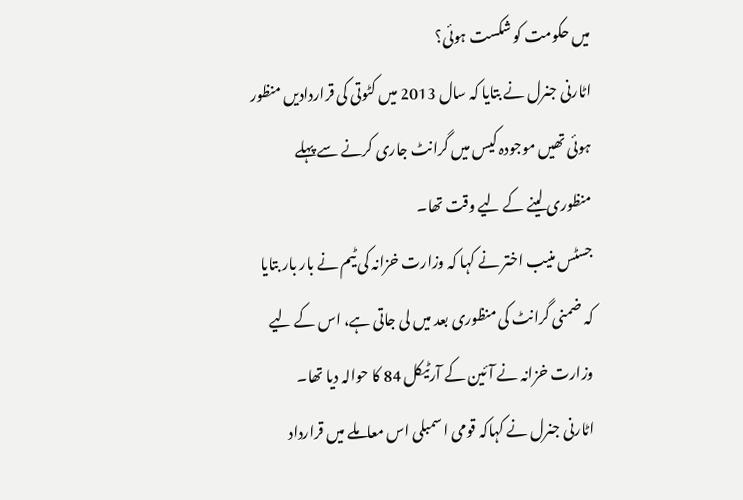میں حکومت کو شکست ہوئی؟
اٹارنی جنرل نے بتایا کہ سال 2013 میں کٹوتی کی قراردادیں منظور ہوئی تھیں موجودہ کیس میں گرانٹ جاری کرنے سے پہلے منظوری لینے کے لیے وقت تھا۔
جسٹس منیب اختر نے کہا کہ وزارت خزانہ کی ٹیم نے بار بار بتایا کہ ضمنی گرانٹ کی منظوری بعد میں لی جاتی ہے، اس کے لیے وزارت خزانہ نے آئین کے آرٹیکل 84 کا حوالہ دیا تھا۔
اٹارنی جنرل نے کہاکہ قومی اسمبلی اس معاملے میں قرارداد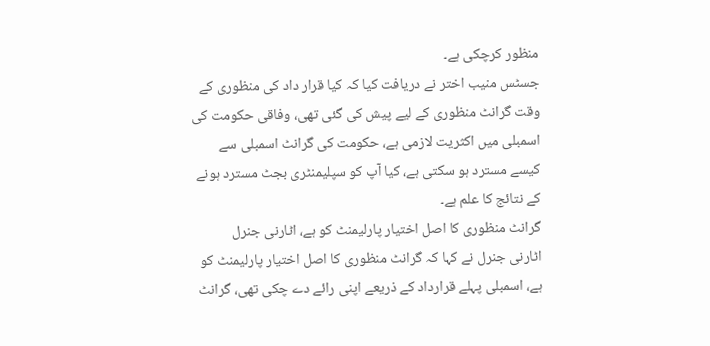منظور کرچکی ہے۔
جسٹس منیب اختر نے دریافت کیا کہ کیا قرار داد کی منظوری کے وقت گرانٹ منظوری کے لیے پیش کی گئی تھی، وفاقی حکومت کی اسمبلی میں اکثریت لازمی ہے، حکومت کی گرانٹ اسمبلی سے کیسے مسترد ہو سکتی ہے، کیا آپ کو سپلیمنٹری بجٹ مسترد ہونے کے نتائج کا علم ہے۔
گرانٹ منظوری کا اصل اختیار پارلیمنٹ کو ہے، اٹارنی جنرل
اٹارنی جنرل نے کہا کہ گرانٹ منظوری کا اصل اختیار پارلیمنٹ کو ہے، اسمبلی پہلے قرارداد کے ذریعے اپنی رائے دے چکی تھی، گرانٹ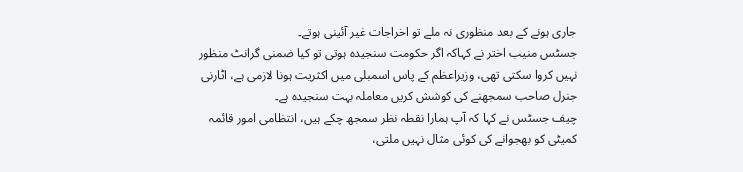جاری ہونے کے بعد منظوری نہ ملے تو اخراجات غیر آئینی ہوتے۔
جسٹس منیب اختر نے کہاکہ اگر حکومت سنجیدہ ہوتی تو کیا ضمنی گرانٹ منظور نہیں کروا سکتی تھی، وزیراعظم کے پاس اسمبلی میں اکثریت ہونا لازمی ہے، اٹارنی جنرل صاحب سمجھنے کی کوشش کریں معاملہ بہت سنجیدہ ہے۔
چیف جسٹس نے کہا کہ آپ ہمارا نقطہ نظر سمجھ چکے ہیں، انتظامی امور قائمہ کمیٹی کو بھجوانے کی کوئی مثال نہیں ملتی،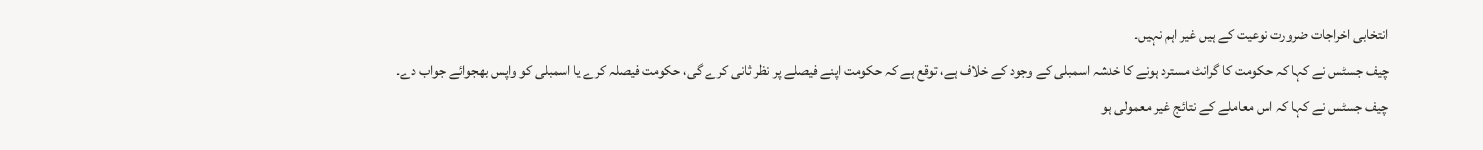انتخابی اخراجات ضرورت نوعیت کے ہیں غیر اہم نہیں۔
چیف جسٹس نے کہا کہ حکومت کا گرانٹ مسترد ہونے کا خدشہ اسمبلی کے وجود کے خلاف ہے، توقع ہے کہ حکومت اپنے فیصلے پر نظر ثانی کرے گی، حکومت فیصلہ کرے یا اسمبلی کو واپس بھجوائے جواب دے۔
چیف جسٹس نے کہا کہ اس معاملے کے نتائج غیر معمولی ہو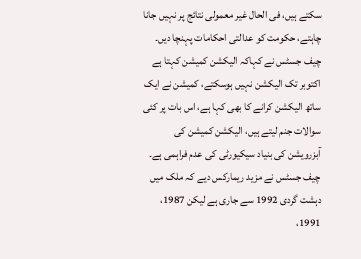سکتے ہیں، فی الحال غیر معمولی نتائج پر نہیں جانا چاہتے، حکومت کو عدالتی احکامات پہنچا دیں۔
چیف جسٹس نے کہاکہ الیکشن کمیشن کہتا ہے اکتوبر تک الیکشن نہیں ہوسکتے، کمیشن نے ایک ساتھ الیکشن کرانے کا بھی کہا ہے، اس بات پر کئی سوالات جنم لیتے ہیں، الیکشن کمیشن کی آبزرویشن کی بنیاد سیکیورٹی کی عدم فراہمی ہے۔
چیف جسٹس نے مزید ریمارکس دیے کہ ملک میں دہشت گردی 1992 سے جاری ہے لیکن 1987، 1991،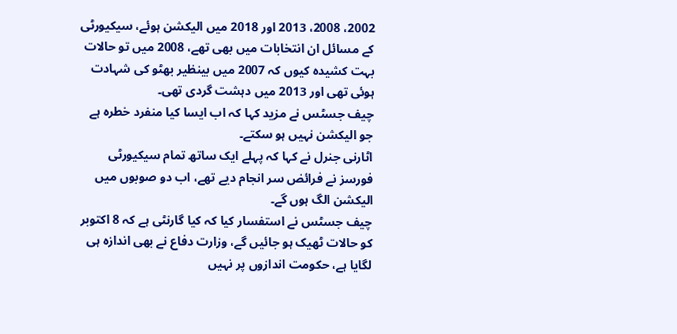2002، 2008، 2013 اور 2018 میں الیکشن ہوئے، سیکیورٹی کے مسائل ان انتخابات میں بھی تھے، 2008 میں تو حالات بہت کشیدہ کیوں کہ 2007 میں بینظیر بھٹو کی شہادت ہوئی تھی اور 2013 میں دہشت گردی تھی۔
چیف جسٹس نے مزید کہا کہ اب ایسا کیا منفرد خطرہ ہے جو الیکشن نہیں ہو سکتے۔
اٹارنی جنرل نے کہا کہ پہلے ایک ساتھ تمام سیکیورٹی فورسز نے فرائض سر انجام دیے تھے، اب دو صوبوں میں الیکشن الگ ہوں گے۔
چیف جسٹس نے استفسار کیا کہ کیا گارنٹی ہے کہ 8 اکتوبر کو حالات ٹھیک ہو جائیں گے، وزارت دفاع نے بھی اندازہ ہی لگایا ہے، حکومت اندازوں پر نہیں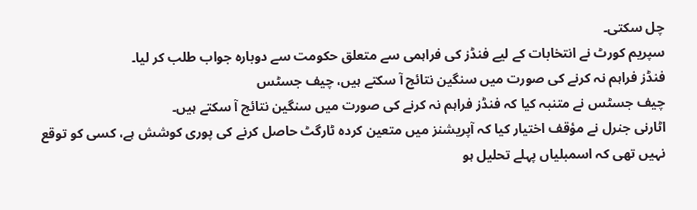چل سکتی۔
سپریم کورٹ نے انتخابات کے لیے فنڈز کی فراہمی سے متعلق حکومت سے دوبارہ جواب طلب کر لیا۔
فنڈز فراہم نہ کرنے کی صورت میں سنگین نتائج آ سکتے ہیں، چیف جسٹس
چیف جسٹس نے متنبہ کیا کہ فنڈز فراہم نہ کرنے کی صورت میں سنگین نتائج آ سکتے ہیں۔
اٹارنی جنرل نے مؤقف اختیار کیا کہ آپریشنز میں متعین کردہ ٹارگٹ حاصل کرنے کی پوری کوشش ہے، کسی کو توقع نہیں تھی کہ اسمبلیاں پہلے تحلیل ہو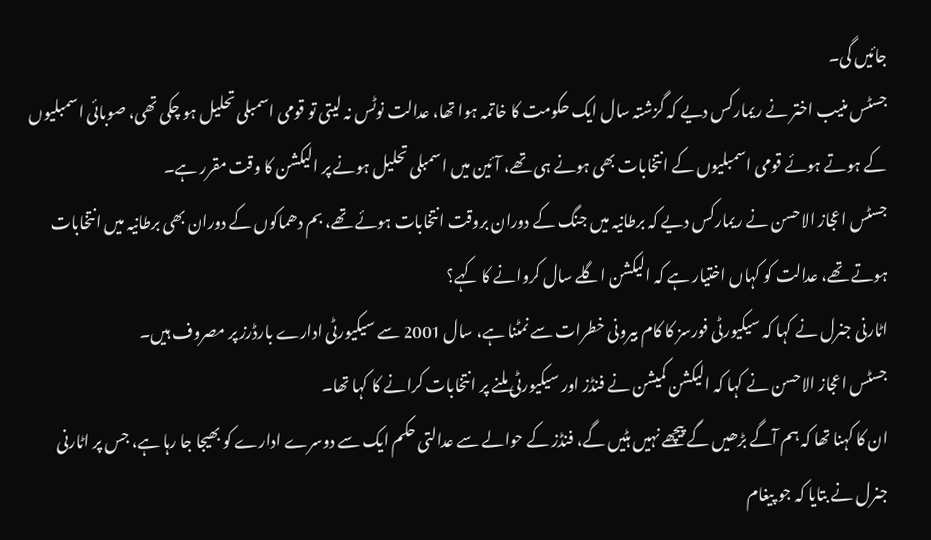جائیں گی۔
جسٹس منیب اختر نے ریمارکس دیے کہ گزشتہ سال ایک حکومت کا خاتمہ ہوا تھا، عدالت نوٹس نہ لیتی تو قومی اسمبلی تحلیل ہو چکی تھی، صوبائی اسمبلیوں کے ہوتے ہوئے قومی اسمبلیوں کے انتخابات بھی ہونے ہی تھے، آئین میں اسمبلی تحلیل ہونے پر الیکشن کا وقت مقرر ہے۔
جسٹس اعجاز الاحسن نے ریمارکس دیے کہ برطانیہ میں جنگ کے دوران بروقت انتخابات ہوئے تھے، بم دھماکوں کے دوران بھی برطانیہ میں انتخابات ہوتے تھے، عدالت کو کہاں اختیار ہے کہ الیکشن اگلے سال کروانے کا کہے؟
اٹارنی جنرل نے کہا کہ سیکیورٹی فورسز کا کام بیرونی خطرات سے نمٹنا ہے، سال 2001 سے سیکیورٹی ادارے بارڈرز پر مصروف ہیں۔
جسٹس اعجاز الاحسن نے کہا کہ الیکشن کمیشن نے فنڈز اور سیکیورٹی ملنے پر انتخابات کرانے کا کہا تھا۔
ان کا کہنا تھا کہ ہم آگے بڑھیں گے پیچھے نہیں ہٹیں گے، فنڈز کے حوالے سے عدالتی حکم ایک سے دوسرے ادارے کو بھیجا جا رہا ہے، جس پر اٹارنی جنرل نے بتایا کہ جو پیغام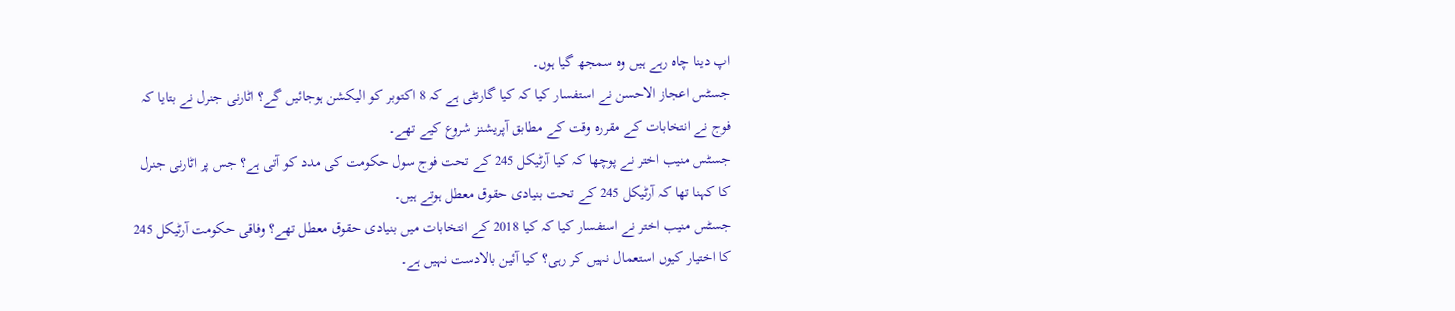اپ دینا چاہ رہے ہیں وہ سمجھ گیا ہوں۔
جسٹس اعجاز الاحسن نے استفسار کیا کہ کیا گارنٹی ہے کہ 8 اکتوبر کو الیکشن ہوجائیں گے؟ اٹارنی جنرل نے بتایا کہ فوج نے انتخابات کے مقررہ وقت کے مطابق آپریشنز شروع کیے تھے۔
جسٹس منیب اختر نے پوچھا کہ کیا آرٹیکل 245 کے تحت فوج سول حکومت کی مدد کو آتی ہے؟ جس پر اٹارنی جنرل کا کہنا تھا کہ آرٹیکل 245 کے تحت بنیادی حقوق معطل ہوتے ہیں۔
جسٹس منیب اختر نے استفسار کیا کہ کیا 2018 کے انتخابات میں بنیادی حقوق معطل تھے؟ وفاقی حکومت آرٹیکل 245 کا اختیار کیوں استعمال نہیں کر رہی؟ کیا آئین بالادست نہیں ہے۔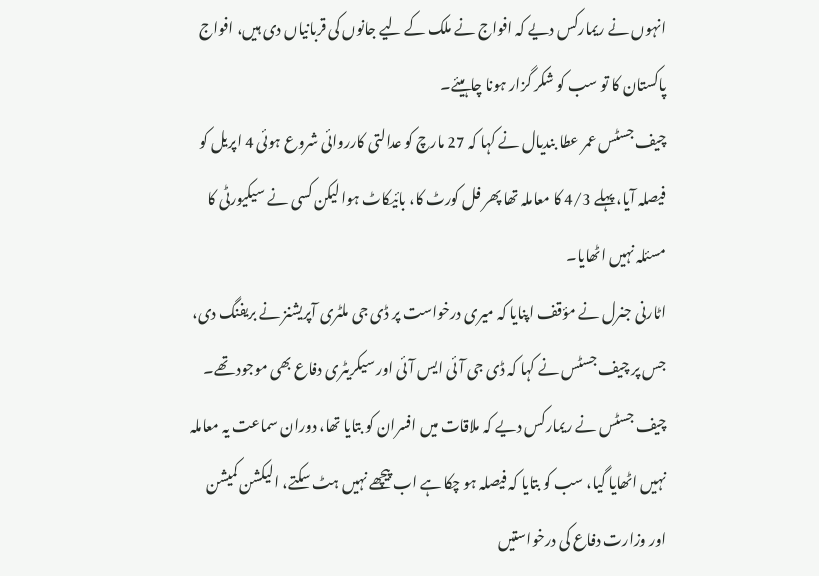انہوں نے ریمارکس دیے کہ افواج نے ملک کے لیے جانوں کی قربانیاں دی ہیں، افواج پاکستان کا تو سب کو شکر گزار ہونا چاہیئے۔
چیف جسٹس عمر عطا بندیال نے کہا کہ 27 مارچ کو عدالتی کارروائی شروع ہوئی 4 اپریل کو فیصلہ آیا، پہلے 4/3 کا معاملہ تھا پھر فل کورٹ کا، بائیکاٹ ہوا لیکن کسی نے سیکیورٹی کا مسئلہ نہیں اٹھایا۔
اٹارنی جنرل نے مؤقف اپنایا کہ میری درخواست پر ڈی جی ملٹری آپریشنز نے بریفنگ دی، جس پر چیف جسٹس نے کہا کہ ڈی جی آئی ایس آئی اور سیکریٹری دفاع بھی موجود تھے۔
چیف جسٹس نے ریمارکس دیے کہ ملاقات میں افسران کو بتایا تھا، دوران سماعت یہ معاملہ نہیں اٹھایا گیا، سب کو بتایا کہ فیصلہ ہو چکا ہے اب پیچھے نہیں ہٹ سکتے، الیکشن کمیشن اور وزارت دفاع کی درخواستیں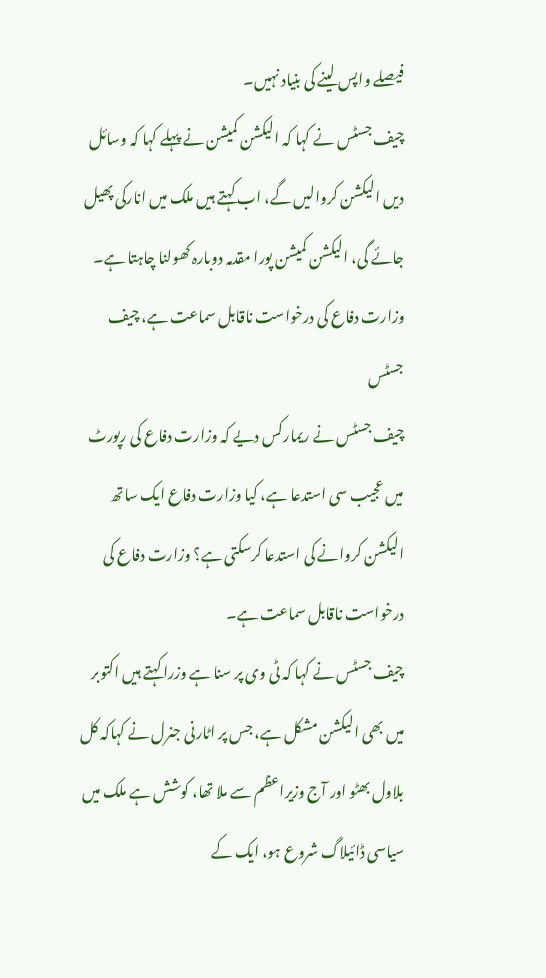فیصلے واپس لینے کی بنیاد نہیں۔
چیف جسٹس نے کہا کہ الیکشن کمیشن نے پہلے کہا کہ وسائل دیں الیکشن کروالیں گے، اب کہتے ہیں ملک میں انارکی پھیل جائے گی، الیکشن کمیشن پورا مقدمہ دوبارہ کھولنا چاہتا ہے۔
وزارت دفاع کی درخواست ناقابل سماعت ہے، چیف جسٹس
چیف جسٹس نے ریمارکس دیے کہ وزارت دفاع کی رپورٹ میں عجیب سی استدعا ہے، کیا وزارت دفاع ایک ساتھ الیکشن کروانے کی استدعا کرسکتی ہے؟ وزارت دفاع کی درخواست ناقابل سماعت ہے۔
چیف جسٹس نے کہا کہ ٹی وی پر سنا ہے وزرا کہتے ہیں اکتوبر میں بھی الیکشن مشکل ہے، جس پر اٹارنی جنرل نے کہاکہ کل بلاول بھٹو اور آج وزیراعظم سے ملا تھا، کوشش ہے ملک میں سیاسی ڈائیلاگ شروع ہو، ایک کے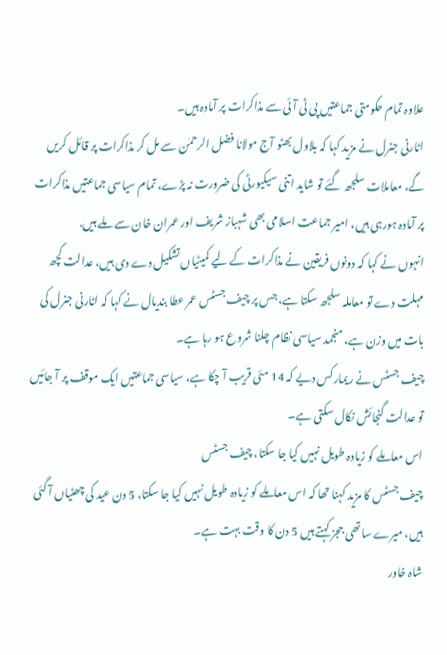علاوہ تمام حکومتی جماعتیں پی ٹی آئی سے مذاکرات پر آمادہ ہیں۔
اٹارنی جنرل نے مزید کہا کہ بلاول بھٹو آج مولانا فضل الرحمٰن سے مل کر مذاکرات پر قائل کریں گے، معاملات سلجھ گئے تو شاید اتنی سیکیورٹی کی ضرورت نہ پڑے، تمام سیاسی جماعتیں مذاکرات پر آمادہ ہورہی ہیں، امیر جماعت اسلامی بھی شہباز شریف اور عمران خان سے ملے ہیں.
انہوں نے کہا کہ دونوں فریقین نے مذاکرات کے لیے کمیٹیاں تشکیل دے دی ہیں، عدالت کچھ مہلت دے تو معاملہ سلجھ سکتا ہے، جس پر چیف جسٹس عمر عطا بندیال نے کہا کہ اٹارنی جنرل کی بات میں وزن ہے، منجمد سیاسی نظام چلنا شروع ہو رہا ہے۔
چیف جسٹس نے ریمارکس دیے کہ 14 مئی قریب آ چکا ہے، سیاسی جماعتیں ایک موقف پر آ جائیں تو عدالت گنجائش نکال سکتی ہے۔
اس معاملے کو زیادہ طویل نہیں کیا جا سکتا، چیف جسٹس
چیف جسٹس کا مزید کہنا تھا کہ اس معاملے کو زیادہ طویل نہیں کیا جا سکتا، 5 دن عید کی چھٹیاں آ گئی ہیں، میرے ساتھی ججز کہتے ہیں 5 دن کا وقت بہت ہے۔
شاہ خاور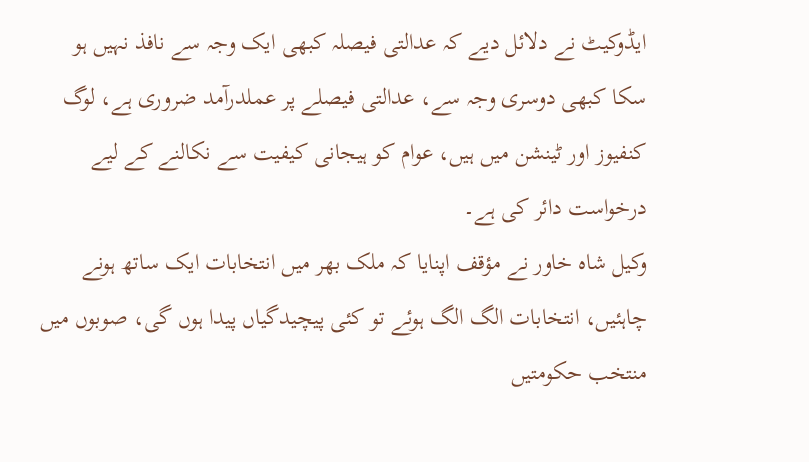ایڈوکیٹ نے دلائل دیے کہ عدالتی فیصلہ کبھی ایک وجہ سے نافذ نہیں ہو سکا کبھی دوسری وجہ سے، عدالتی فیصلے پر عملدرآمد ضروری ہے، لوگ کنفیوز اور ٹینشن میں ہیں، عوام کو ہیجانی کیفیت سے نکالنے کے لیے درخواست دائر کی ہے۔
وکیل شاہ خاور نے مؤقف اپنایا کہ ملک بھر میں انتخابات ایک ساتھ ہونے چاہئیں، انتخابات الگ الگ ہوئے تو کئی پیچیدگیاں پیدا ہوں گی، صوبوں میں منتخب حکومتیں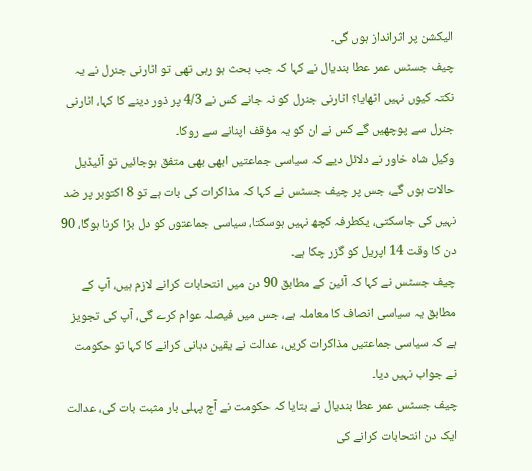الیکشن پر اثرانداز ہوں گی۔
چیف جسٹس عمر عطا بندیال نے کہا کہ جب بحث ہو رہی تھی تو اٹارنی جنرل نے یہ نکتہ کیوں نہیں اٹھایا؟ اٹارنی جنرل کو نہ جانے کس نے 4/3 پر ذور دینے کا کہا، اٹارنی جنرل سے پوچھیں گے کس نے ان کو یہ مؤقف اپنانے سے روکا۔
وکیل شاہ خاور نے دلائل دیے کہ سیاسی جماعتیں ابھی بھی متفق ہوجائیں تو آئیڈیل حالات ہوں گے، جس پر چیف جسٹس نے کہا کہ مذاکرات کی بات ہے تو 8 اکتوبر پر ضد نہیں کی جاسکتی، یکطرفہ کچھ نہیں ہوسکتا، سیاسی جماعتوں کو دل بڑا کرنا ہوگا، 90 دن کا وقت 14 اپریل کو گزر چکا ہے۔
چیف جسٹس نے کہا کہ آئین کے مطابق 90 دن میں انتحابات کرانے لازم ہیں، آپ کے مطابق یہ سیاسی انصاف کا معاملہ ہے، جس میں فیصلہ عوام کرے گی، آپ کی تجویز ہے کہ سیاسی جماعتیں مذاکرات کریں، عدالت نے یقین دہانی کرانے کا کہا تو حکومت نے جواب نہیں دیا۔
چیف جسٹس عمر عطا بندیال نے بتایا کہ حکومت نے آج پہلی بار مثبت بات کی، عدالت ایک دن انتحابات کرانے کی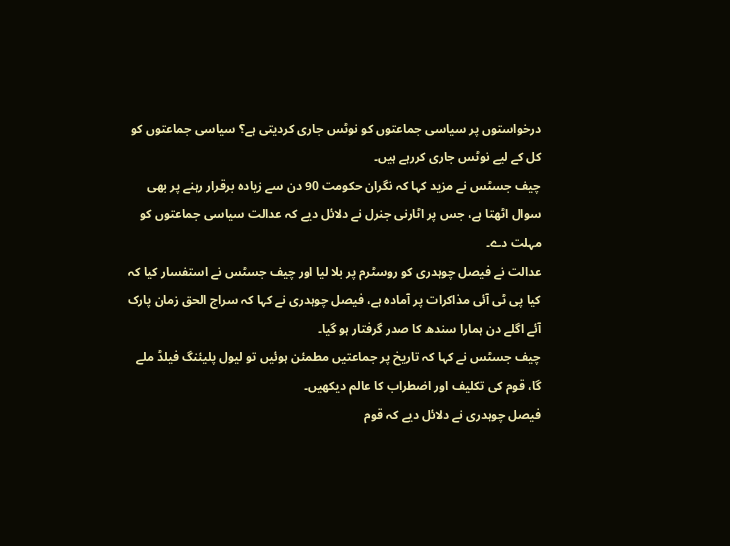درخواستوں پر سیاسی جماعتوں کو نوٹس جاری کردیتی ہے؟ سیاسی جماعتوں کو کل کے لیے نوٹس جاری کررہے ہیں۔
چیف جسٹس نے مزید کہا کہ نگران حکومت 90 دن سے زیادہ برقرار رہنے پر بھی سوال اٹھتا ہے، جس پر اٹارنی جنرل نے دلائل دیے کہ عدالت سیاسی جماعتوں کو مہلت دے۔
عدالت نے فیصل چوہدری کو روسٹرم پر بلا لیا اور چیف جسٹس نے استفسار کیا کہ کیا پی ٹی آئی مذاکرات پر آمادہ ہے، فیصل چوہدری نے کہا کہ سراج الحق زمان پارک آئے اگلے دن ہمارا سندھ کا صدر گرفتار ہو گیا۔
چیف جسٹس نے کہا کہ تاریخ پر جماعتیں مطمئن ہوئیں تو لیول پلیئنگ فیلڈ ملے گا، قوم کی تکلیف اور اضطراب کا عالم دیکھیں۔
فیصل چوہدری نے دلائل دیے کہ قوم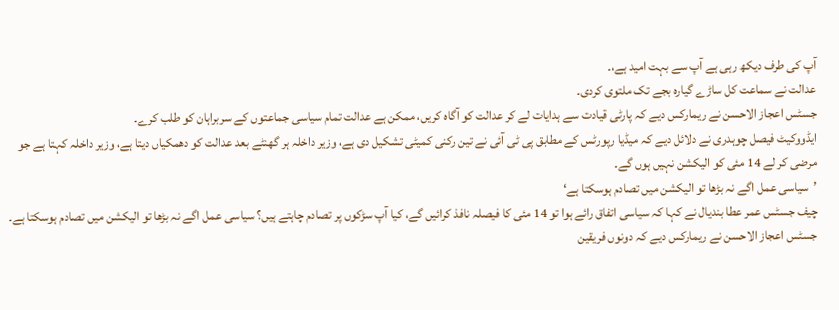آپ کی طرف دیکھ رہی ہے آپ سے بہت امید ہے،۔
عدالت نے سماعت کل ساڑے گیارہ بجے تک ملتوی کردی۔
جسٹس اعجاز الاحسن نے ریمارکس دیے کہ پارٹی قیادت سے ہدایات لے کر عدالت کو آگاہ کریں، ممکن ہے عدالت تمام سیاسی جماعتوں کے سربراہان کو طلب کرے۔
ایڈووکیٹ فیصل چوہدری نے دلائل دیے کہ میڈیا رپورٹس کے مطابق پی ٹی آئی نے تین رکنی کمیٹی تشکیل دی ہے، وزیر داخلہ ہر گھنٹے بعد عدالت کو دھمکیاں دیتا ہے، وزیر داخلہ کہتا ہے جو مرضی کر لے 14 مئی کو الیکشن نہیں ہوں گے۔
’سیاسی عمل اگے نہ بڑھا تو الیکشن میں تصادم ہوسکتا ہے‘
چیف جسٹس عمر عطا بندیال نے کہا کہ سیاسی اتفاق رائے ہوا تو 14 مئی کا فیصلہ نافذ کرائیں گے، کیا آپ سڑکوں پر تصادم چاہتے ہیں؟ سیاسی عمل اگے نہ بڑھا تو الیکشن میں تصادم ہوسکتا ہے۔
جسٹس اعجاز الاحسن نے ریمارکس دیے کہ دونوں فریقین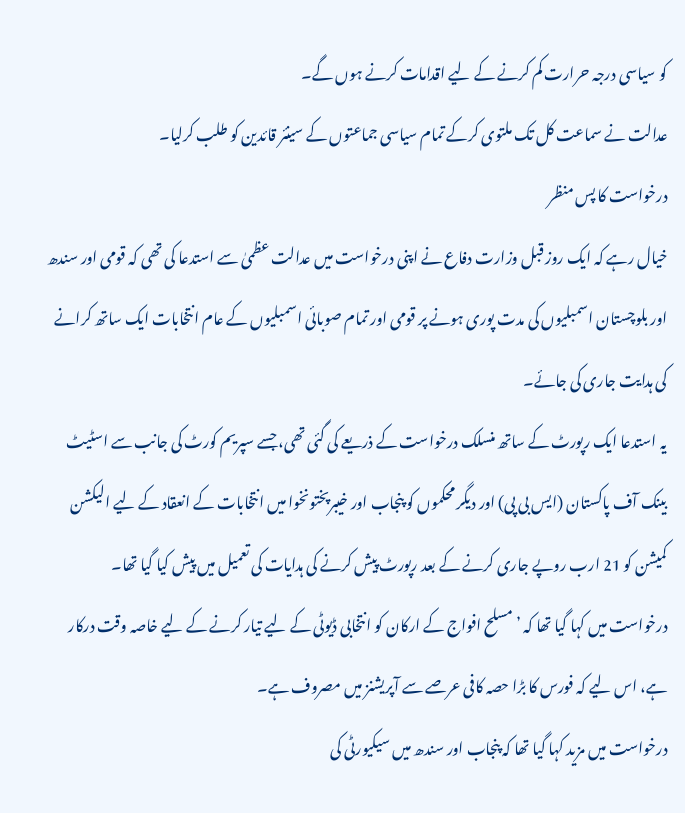کو سیاسی درجہ حرارت کم کرنے کے لیے اقدامات کرنے ہوں گے۔
عدالت نے سماعت کل تک ملتوی کرکے تمام سیاسی جماعتوں کے سینئر قائدین کو طلب کرلیا۔
درخواست کا پس منظر
خیال رہے کہ ایک روز قبل وزارت دفاع نے اپنی درخواست میں عدالت عظمیٰ سے استدعا کی تھی کہ قومی اور سندھ اور بلوچستان اسمبلیوں کی مدت پوری ہونے پر قومی اور تمام صوبائی اسمبلیوں کے عام انتخابات ایک ساتھ کرانے کی ہدایت جاری کی جائے۔
یہ استدعا ایک رپورٹ کے ساتھ منسلک درخواست کے ذریعے کی گئی تھی، جسے سپریم کورٹ کی جانب سے اسٹیٹ بینک آف پاکستان (ایس بی پی) اور دیگر محکموں کو پنجاب اور خیبرپختونخوا میں انتخابات کے انعقاد کے لیے الیکشن کمیشن کو 21 ارب روپے جاری کرنے کے بعد رپورٹ پیش کرنے کی ہدایات کی تعمیل میں پیش کیا گیا تھا۔
درخواست میں کہا گیا تھا کہ ’مسلح افواج کے ارکان کو انتخابی ڈیوٹی کے لیے تیار کرنے کے لیے خاصہ وقت درکار ہے، اس لیے کہ فورس کا بڑا حصہ کافی عرصے سے آپریشنز میں مصروف ہے۔
درخواست میں مزید کہا گیا تھا کہ پنجاب اور سندھ میں سیکیورٹی کی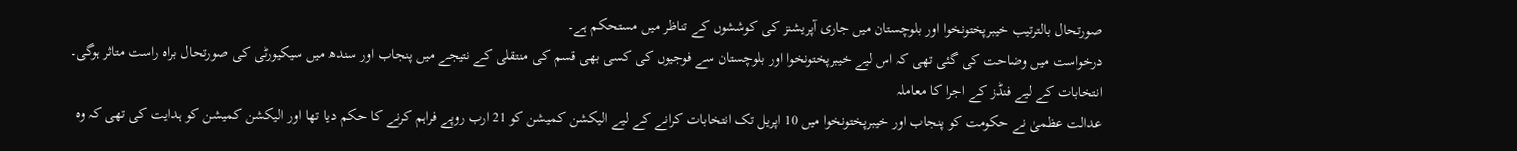صورتحال بالترتیب خیبرپختونخوا اور بلوچستان میں جاری آپریشنز کی کوششوں کے تناظر میں مستحکم ہے۔
درخواست میں وضاحت کی گئی تھی کہ اس لیے خیبرپختونخوا اور بلوچستان سے فوجیوں کی کسی بھی قسم کی منتقلی کے نتیجے میں پنجاب اور سندھ میں سیکیورٹی کی صورتحال براہ راست متاثر ہوگی۔
انتخابات کے لیے فنڈز کے اجرا کا معاملہ
عدالت عظمیٰ نے حکومت کو پنجاب اور خیبرپختونخوا میں 10 اپریل تک انتخابات کرانے کے لیے الیکشن کمیشن کو 21 ارب روپے فراہم کرنے کا حکم دیا تھا اور الیکشن کمیشن کو ہدایت کی تھی کہ وہ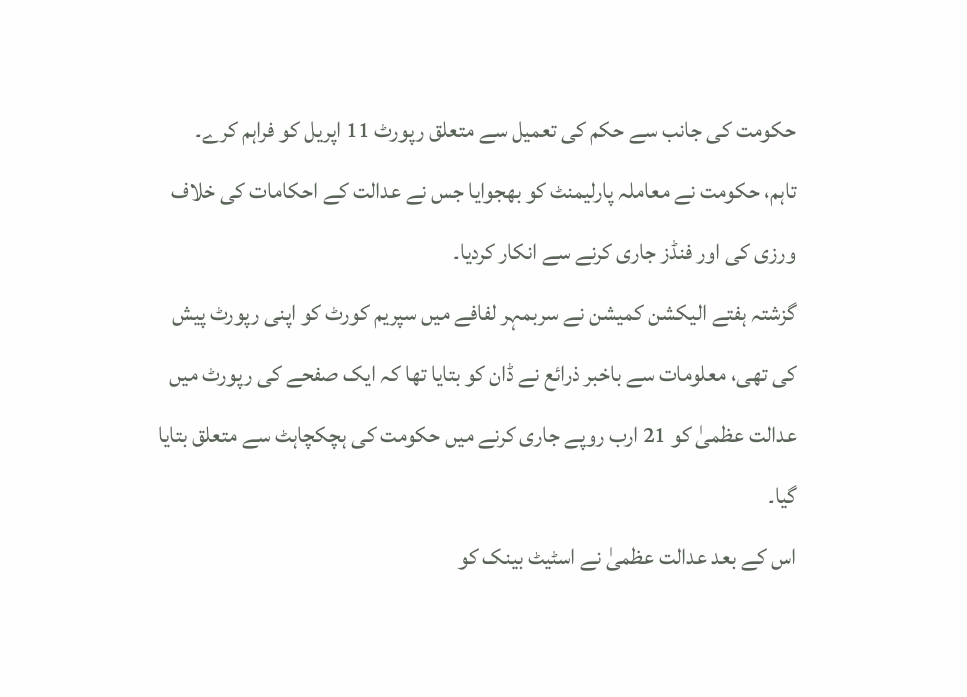حکومت کی جانب سے حکم کی تعمیل سے متعلق رپورٹ 11 اپریل کو فراہم کرے۔
تاہم، حکومت نے معاملہ پارلیمنٹ کو بھجوایا جس نے عدالت کے احکامات کی خلاف ورزی کی اور فنڈز جاری کرنے سے انکار کردیا۔
گزشتہ ہفتے الیکشن کمیشن نے سربمہر لفافے میں سپریم کورٹ کو اپنی رپورٹ پیش کی تھی، معلومات سے باخبر ذرائع نے ڈان کو بتایا تھا کہ ایک صفحے کی رپورٹ میں عدالت عظمیٰ کو 21 ارب روپے جاری کرنے میں حکومت کی ہچکچاہٹ سے متعلق بتایا گیا۔
اس کے بعد عدالت عظمیٰ نے اسٹیٹ بینک کو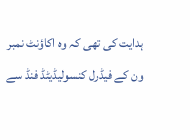ہدایت کی تھی کہ وہ اکاؤنٹ نمبر ون کے فیڈرل کنسولیڈیٹڈ فنڈ سے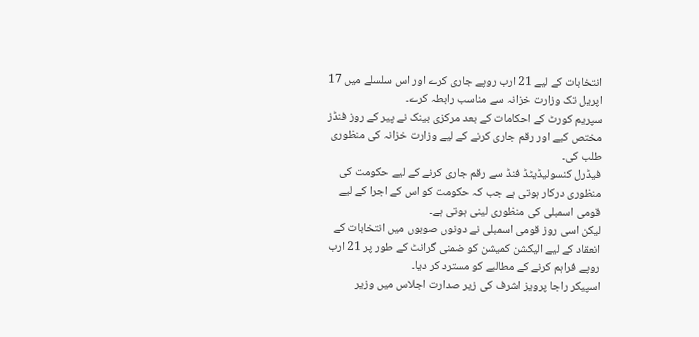انتخابات کے لیے 21 ارب روپے جاری کرے اور اس سلسلے میں 17 اپریل تک وزارت خزانہ سے مناسب رابطہ کرے۔
سپریم کورٹ کے احکامات کے بعد مرکزی بینک نے پیر کے روز فنڈز مختص کیے اور رقم جاری کرنے کے لیے وزارت خزانہ کی منظوری طلب کی۔
فیڈرل کنسولیڈیٹڈ فنڈ سے رقم جاری کرنے کے لیے حکومت کی منظوری درکار ہوتی ہے جب کہ حکومت کو اس کے اجرا کے لیے قومی اسمبلی کی منظوری لینی ہوتی ہے۔
لیکن اسی روز قومی اسمبلی نے دونوں صوبوں میں انتخابات کے انعقاد کے لیے الیکشن کمیشن کو ضمنی گرانٹ کے طور پر 21 ارب روپے فراہم کرنے کے مطالبے کو مسترد کر دیا۔
اسپیکر راجا پرویز اشرف کی زیر صدارت اجلاس میں وزیر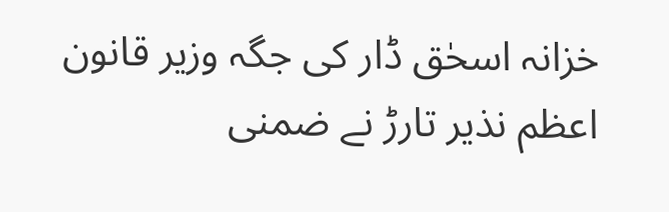خزانہ اسحٰق ڈار کی جگہ وزیر قانون اعظم نذیر تارڑ نے ضمنی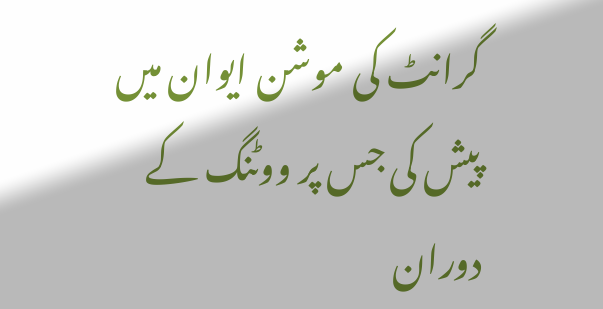گرانٹ کی موشن ایوان میں پیش کی جس پر ووٹنگ کے دوران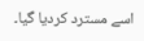اسے مسترد کردیا گیا۔